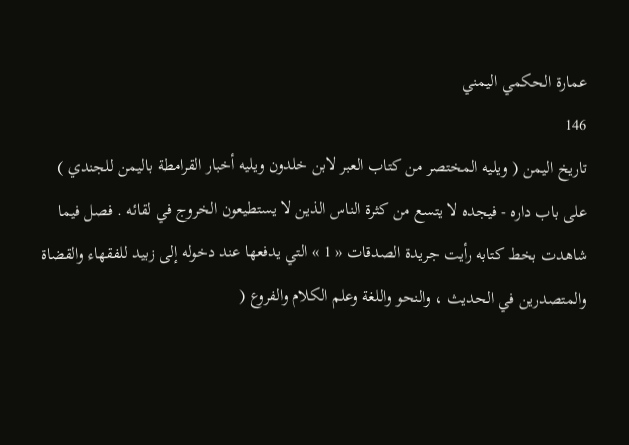عمارة الحكمي اليمني
146
تاريخ اليمن ( ويليه المختصر من كتاب العبر لابن خلدون ويليه أخبار القرامطة باليمن للجندي )
على باب داره - فيجده لا يتسع من كثرة الناس الذين لا يستطيعون الخروج في لقائه . فصل فيما شاهدت بخط كتابه رأيت جريدة الصدقات « 1 » التي يدفعها عند دخوله إلى زبيد للفقهاء والقضاة والمتصدرين في الحديث ، والنحو واللغة وعلم الكلام والفروع (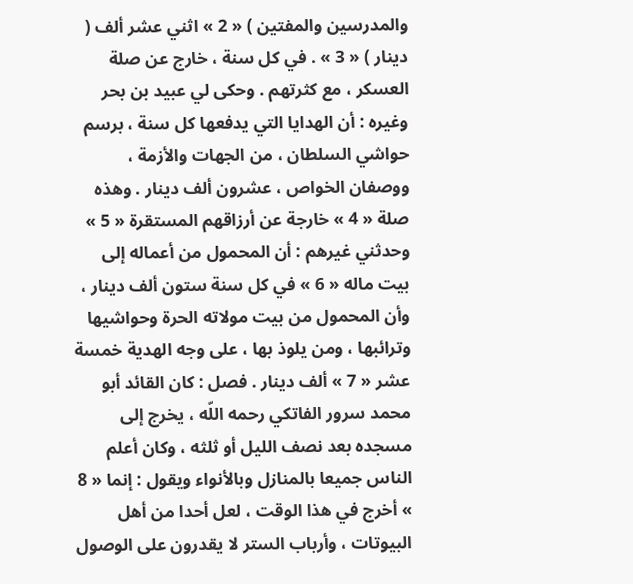والمدرسين والمفتين ) « 2 » اثني عشر ألف ( دينار ) « 3 » . في كل سنة ، خارج عن صلة العسكر ، مع كثرتهم . وحكى لي عبيد بن بحر وغيره : أن الهدايا التي يدفعها كل سنة ، برسم حواشي السلطان ، من الجهات والأزمة ، ووصفان الخواص ، عشرون ألف دينار . وهذه صلة « 4 » خارجة عن أرزاقهم المستقرة « 5 » وحدثني غيرهم : أن المحمول من أعماله إلى بيت ماله « 6 » في كل سنة ستون ألف دينار ، وأن المحمول من بيت مولاته الحرة وحواشيها وترائبها ، ومن يلوذ بها ، على وجه الهدية خمسة عشر « 7 » ألف دينار . فصل : كان القائد أبو محمد سرور الفاتكي رحمه اللّه ، يخرج إلى مسجده بعد نصف الليل أو ثلثه ، وكان أعلم الناس جميعا بالمنازل وبالأنواء ويقول : إنما « 8 » أخرج في هذا الوقت ، لعل أحدا من أهل البيوتات ، وأرباب الستر لا يقدرون على الوصول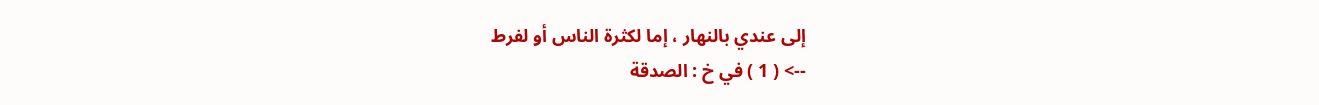إلى عندي بالنهار ، إما لكثرة الناس أو لفرط
--> ( 1 ) في خ : الصدقة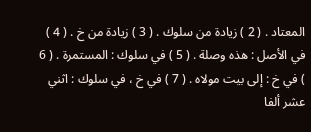المعتاد . ( 2 ) زيادة من سلوك . ( 3 ) زيادة من خ . ( 4 ) في الأصل : هذه وصلة . ( 5 ) في سلوك : المستمرة . ( 6 ) في خ : إلى بيت مولاه . ( 7 ) في خ ، في سلوك : اثني عشر ألفا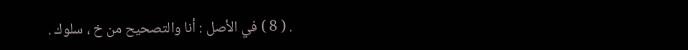. ( 8 ) في الأصل : أنا والتصحيح من خ ، سلوك .